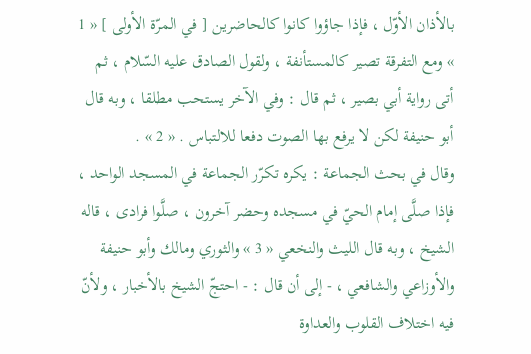بالأذان الأوّل ، فإذا جاؤوا كانوا كالحاضرين [ في المرّة الأولى ] « 1 » ومع التفرقة تصير كالمستأنفة ، ولقول الصادق عليه السّلام ، ثم أتى رواية أبي بصير ، ثم قال : وفي الآخر يستحب مطلقا ، وبه قال أبو حنيفة لكن لا يرفع بها الصوت دفعا للالتباس . « 2 » .
وقال في بحث الجماعة : يكره تكرّر الجماعة في المسجد الواحد ، فإذا صلَّى إمام الحيّ في مسجده وحضر آخرون ، صلَّوا فرادى ، قاله الشيخ ، وبه قال الليث والنخعي « 3 » والثوري ومالك وأبو حنيفة والأوزاعي والشافعي ، - إلى أن قال : - احتجّ الشيخ بالأخبار ، ولأنّ فيه اختلاف القلوب والعداوة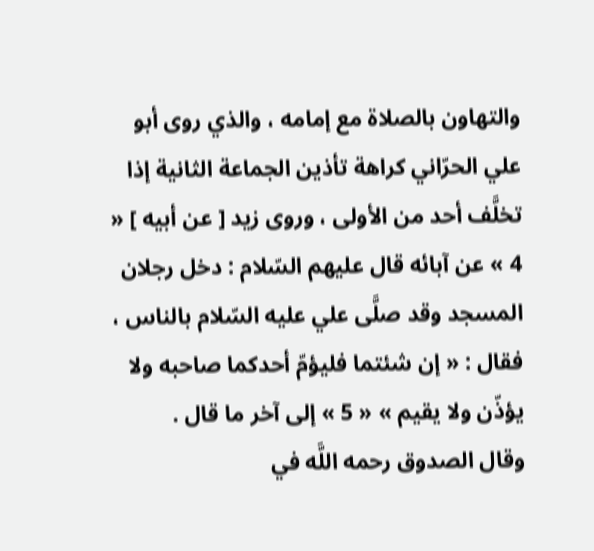والتهاون بالصلاة مع إمامه ، والذي روى أبو علي الحرّاني كراهة تأذين الجماعة الثانية إذا تخلَّف أحد من الأولى ، وروى زيد [ عن أبيه ] « 4 » عن آبائه قال عليهم السّلام : دخل رجلان المسجد وقد صلَّى علي عليه السّلام بالناس ، فقال : « إن شئتما فليؤمّ أحدكما صاحبه ولا يؤذّن ولا يقيم » « 5 » إلى آخر ما قال .
وقال الصدوق رحمه اللَّه في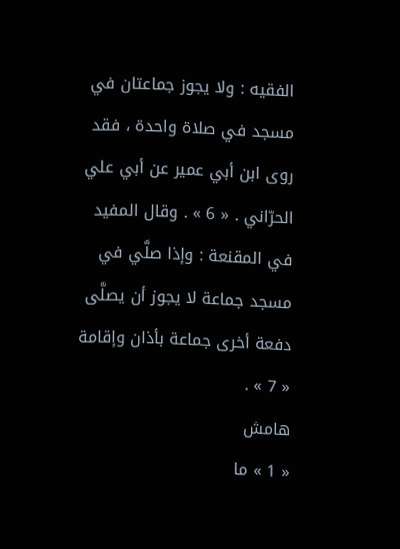الفقيه : ولا يجوز جماعتان في مسجد في صلاة واحدة ، فقد روى ابن أبي عمير عن أبي علي الحرّاني . « 6 » . وقال المفيد في المقنعة : وإذا صلَّي في مسجد جماعة لا يجوز أن يصلَّى دفعة أخرى جماعة بأذان وإقامة « 7 » .
هامش
« 1 » ما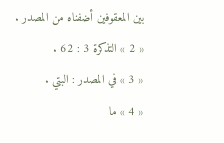بين المعقوفين أضفناه من المصدر .
« 2 » التذكرة 3 : 62 .
« 3 » في المصدر : البتي .
« 4 » ما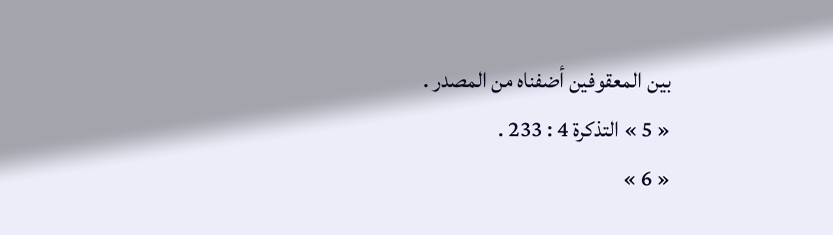بين المعقوفين أضفناه من المصدر .
« 5 » التذكرة 4 : 233 .
« 6 »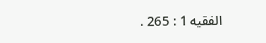الفقيه 1 : 265 .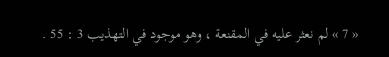« 7 » لم نعثر عليه في المقنعة ، وهو موجود في التهذيب 3 : 55 .